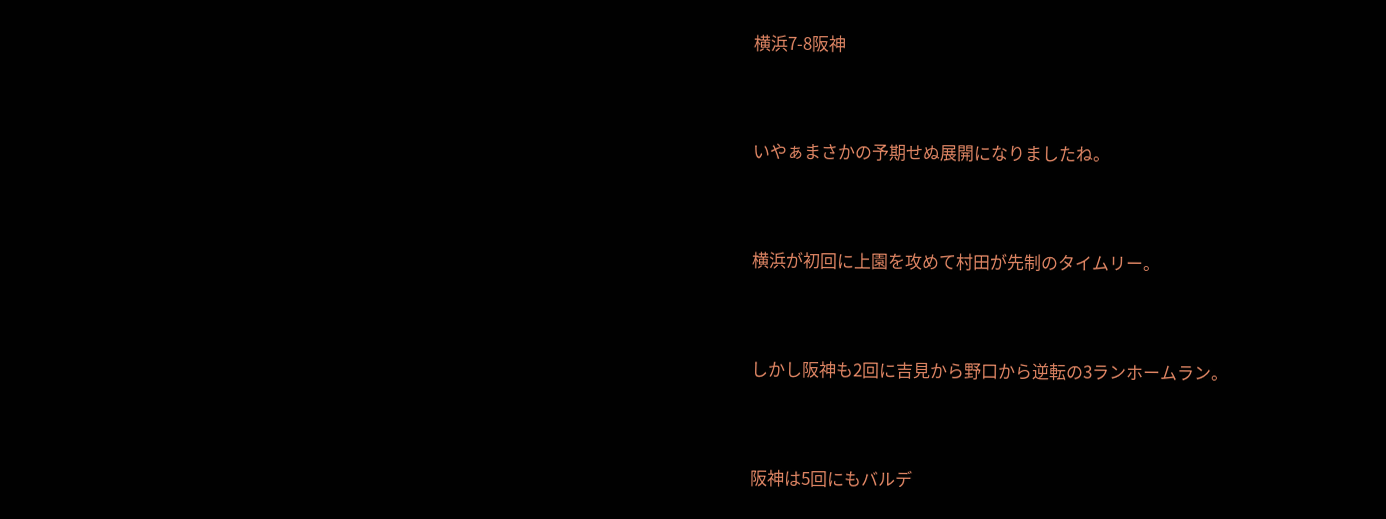横浜7-8阪神


いやぁまさかの予期せぬ展開になりましたね。


横浜が初回に上園を攻めて村田が先制のタイムリー。


しかし阪神も2回に吉見から野口から逆転の3ランホームラン。


阪神は5回にもバルデ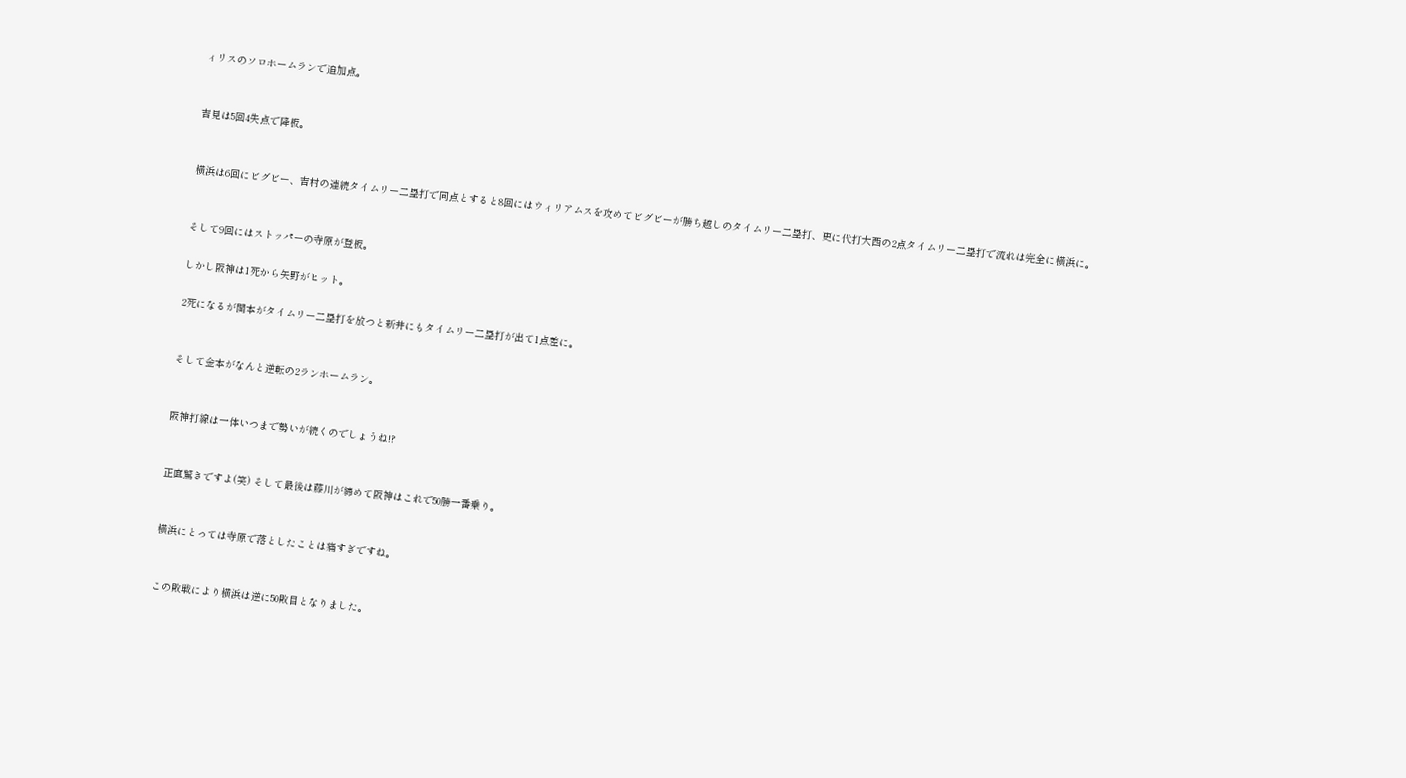ィリスのソロホームランで追加点。


吉見は5回4失点で降板。


横浜は6回にビグビー、吉村の連続タイムリー二塁打で同点とすると8回にはウィリアムスを攻めてビグビーが勝ち越しのタイムリー二塁打、更に代打大西の2点タイムリー二塁打で流れは完全に横浜に。


そして9回にはストッパーの寺原が登板。

しかし阪神は1死から矢野がヒット。

2死になるが関本がタイムリー二塁打を放つと新井にもタイムリー二塁打が出て1点差に。


そして金本がなんと逆転の2ランホームラン。


阪神打線は一体いつまで勢いが続くのでしょうね!?


正直驚きですよ(笑) そして最後は藤川が締めて阪神はこれで50勝一番乗り。


横浜にとっては寺原で落としたことは痛すぎですね。


この敗戦により横浜は逆に50敗目となりました。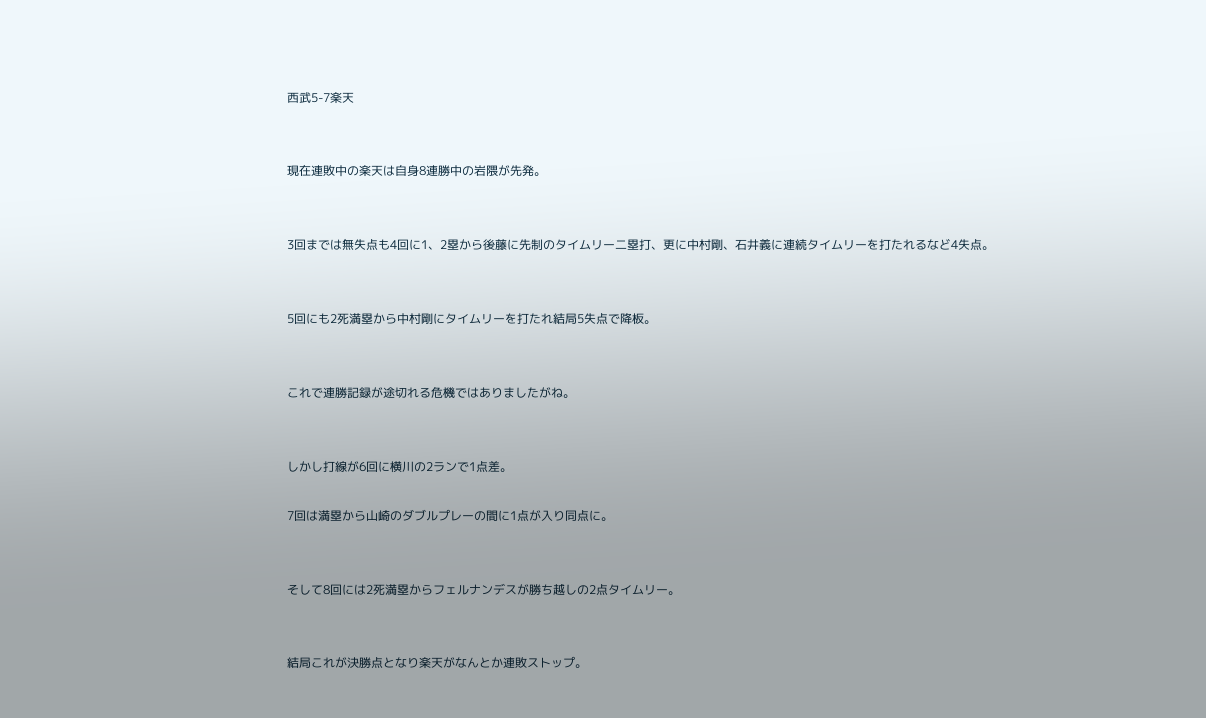西武5-7楽天


現在連敗中の楽天は自身8連勝中の岩隈が先発。


3回までは無失点も4回に1、2塁から後藤に先制のタイムリー二塁打、更に中村剛、石井義に連続タイムリーを打たれるなど4失点。


5回にも2死満塁から中村剛にタイムリーを打たれ結局5失点で降板。


これで連勝記録が途切れる危機ではありましたがね。


しかし打線が6回に横川の2ランで1点差。

7回は満塁から山崎のダブルプレーの間に1点が入り同点に。


そして8回には2死満塁からフェルナンデスが勝ち越しの2点タイムリー。


結局これが決勝点となり楽天がなんとか連敗ストップ。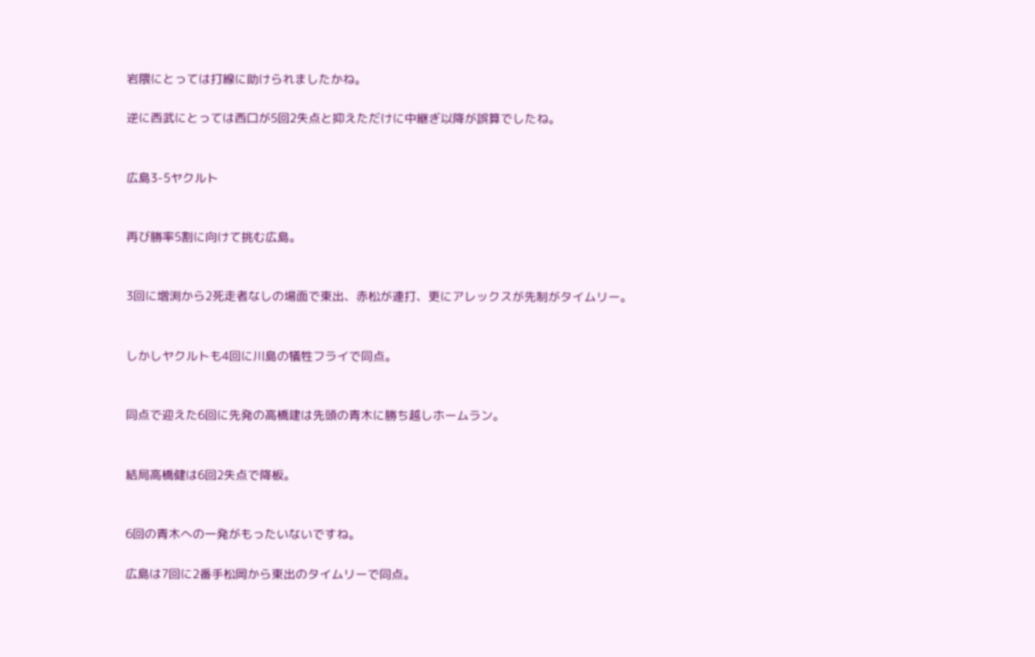岩隈にとっては打線に助けられましたかね。

逆に西武にとっては西口が5回2失点と抑えただけに中継ぎ以降が誤算でしたね。


広島3-5ヤクルト


再び勝率5割に向けて挑む広島。


3回に増渕から2死走者なしの場面で東出、赤松が連打、更にアレックスが先制がタイムリー。


しかしヤクルトも4回に川島の犠牲フライで同点。


同点で迎えた6回に先発の高橋建は先頭の青木に勝ち越しホームラン。


結局高橋健は6回2失点で降板。


6回の青木への一発がもったいないですね。

広島は7回に2番手松岡から東出のタイムリーで同点。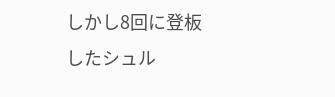しかし8回に登板したシュル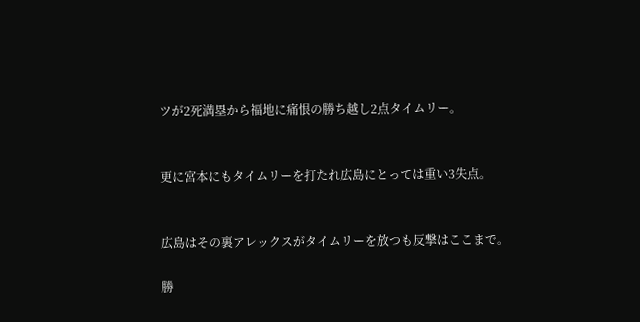ツが2死満塁から福地に痛恨の勝ち越し2点タイムリー。


更に宮本にもタイムリーを打たれ広島にとっては重い3失点。


広島はその裏アレックスがタイムリーを放つも反撃はここまで。

勝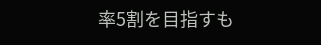率5割を目指すも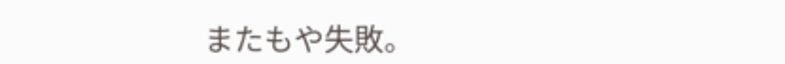またもや失敗。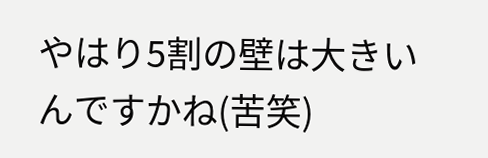やはり5割の壁は大きいんですかね(苦笑)